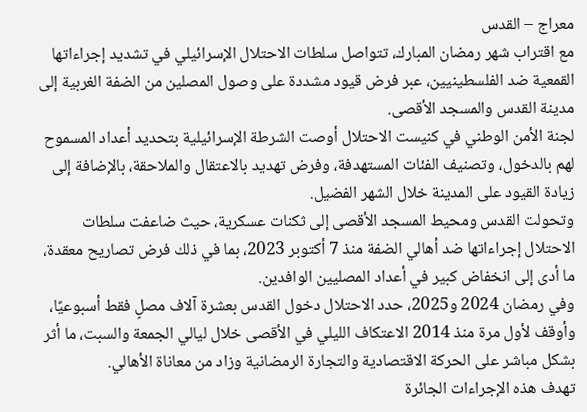معراج – القدس
مع اقتراب شهر رمضان المبارك، تتواصل سلطات الاحتلال الإسرائيلي في تشديد إجراءاتها القمعية ضد الفلسطينيين، عبر فرض قيود مشددة على وصول المصلين من الضفة الغربية إلى مدينة القدس والمسجد الأقصى.
لجنة الأمن الوطني في كنيست الاحتلال أوصت الشرطة الإسرائيلية بتحديد أعداد المسموح لهم بالدخول، وتصنيف الفئات المستهدفة، وفرض تهديد بالاعتقال والملاحقة، بالإضافة إلى زيادة القيود على المدينة خلال الشهر الفضيل.
وتحولت القدس ومحيط المسجد الأقصى إلى ثكنات عسكرية، حيث ضاعفت سلطات الاحتلال إجراءاتها ضد أهالي الضفة منذ 7 أكتوبر 2023، بما في ذلك فرض تصاريح معقدة، ما أدى إلى انخفاض كبير في أعداد المصليين الوافدين.
وفي رمضان 2024 و2025، حدد الاحتلال دخول القدس بعشرة آلاف مصلٍ فقط أسبوعيًا، وأوقف لأول مرة منذ 2014 الاعتكاف الليلي في الأقصى خلال ليالي الجمعة والسبت، ما أثر بشكل مباشر على الحركة الاقتصادية والتجارة الرمضانية وزاد من معاناة الأهالي.
تهدف هذه الإجراءات الجائرة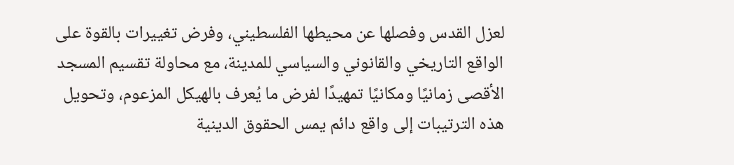لعزل القدس وفصلها عن محيطها الفلسطيني، وفرض تغييرات بالقوة على الواقع التاريخي والقانوني والسياسي للمدينة، مع محاولة تقسيم المسجد الأقصى زمانيًا ومكانيًا تمهيدًا لفرض ما يُعرف بالهيكل المزعوم، وتحويل هذه الترتيبات إلى واقع دائم يمس الحقوق الدينية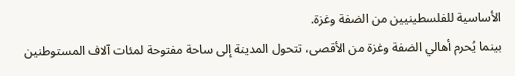الأساسية للفلسطينيين من الضفة وغزة.
بينما يُحرم أهالي الضفة وغزة من الأقصى، تتحول المدينة إلى ساحة مفتوحة لمئات آلاف المستوطنين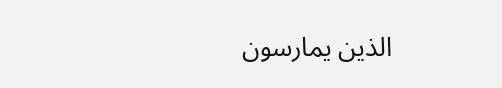الذين يمارسون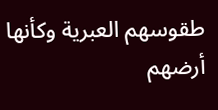طقوسهم العبرية وكأنها أرضهم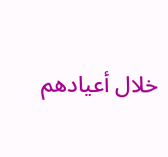خلال أعيادهم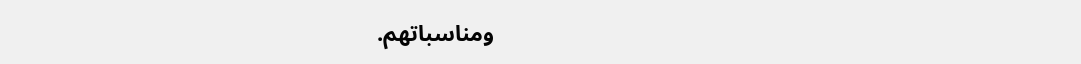ومناسباتهم.